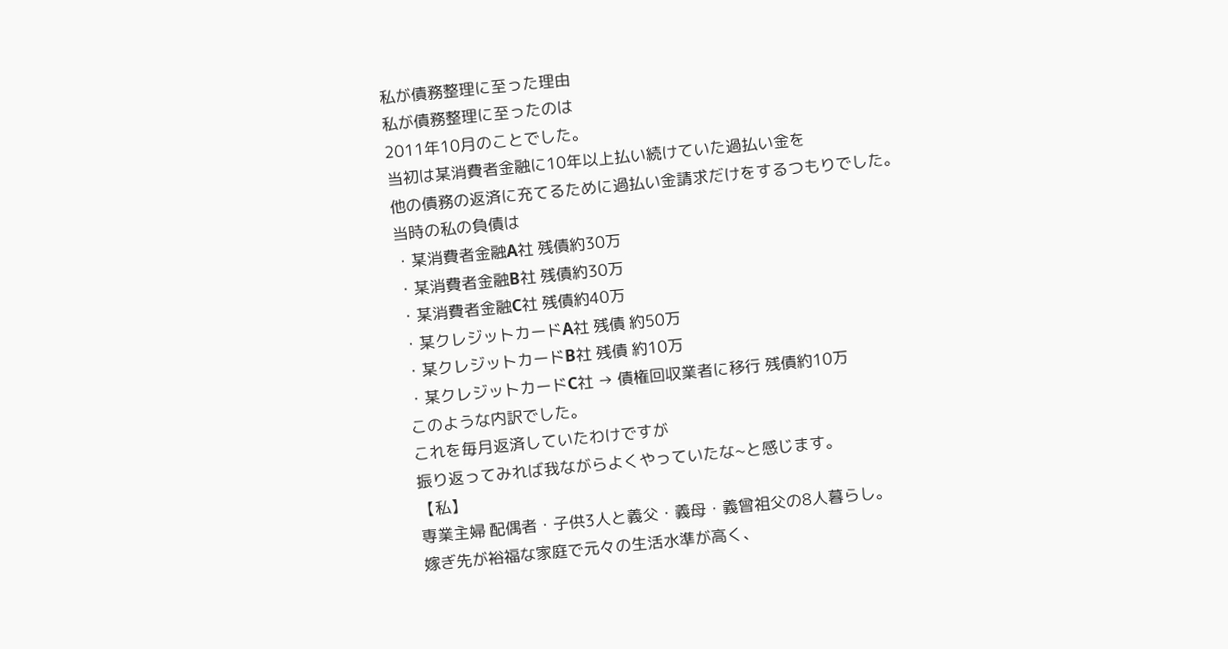私が債務整理に至った理由
私が債務整理に至ったのは
2011年10月のことでした。
当初は某消費者金融に10年以上払い続けていた過払い金を
他の債務の返済に充てるために過払い金請求だけをするつもりでした。
当時の私の負債は
・某消費者金融A社 残債約30万
・某消費者金融B社 残債約30万
・某消費者金融C社 残債約40万
・某クレジットカードA社 残債 約50万
・某クレジットカードB社 残債 約10万
・某クレジットカードC社 → 債権回収業者に移行 残債約10万
このような内訳でした。
これを毎月返済していたわけですが
振り返ってみれば我ながらよくやっていたな~と感じます。
【私】
専業主婦 配偶者・子供3人と義父・義母・義曾祖父の8人暮らし。
嫁ぎ先が裕福な家庭で元々の生活水準が高く、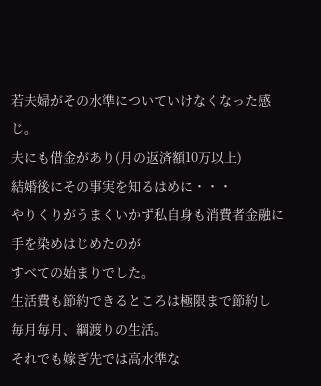若夫婦がその水準についていけなくなった感じ。
夫にも借金があり(月の返済額10万以上)
結婚後にその事実を知るはめに・・・
やりくりがうまくいかず私自身も消費者金融に手を染めはじめたのが
すべての始まりでした。
生活費も節約できるところは極限まで節約し
毎月毎月、綱渡りの生活。
それでも嫁ぎ先では高水準な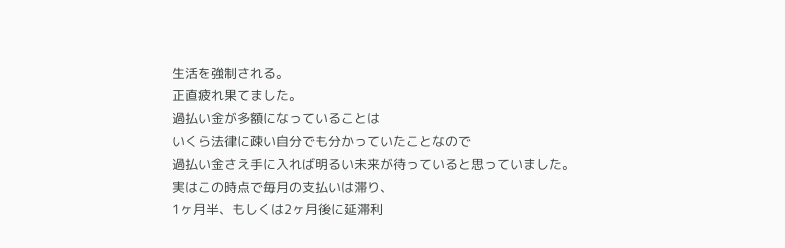生活を強制される。
正直疲れ果てました。
過払い金が多額になっていることは
いくら法律に疎い自分でも分かっていたことなので
過払い金さえ手に入れば明るい未来が待っていると思っていました。
実はこの時点で毎月の支払いは滞り、
1ヶ月半、もしくは2ヶ月後に延滞利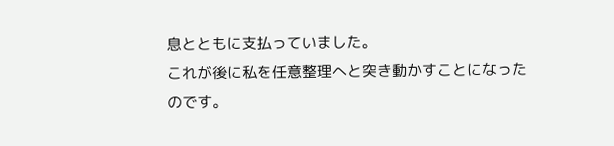息とともに支払っていました。
これが後に私を任意整理へと突き動かすことになったのです。